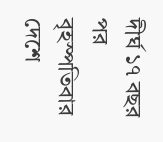দীর্ঘ ১৭ বছর পর বৃহস্পতিবার দেশে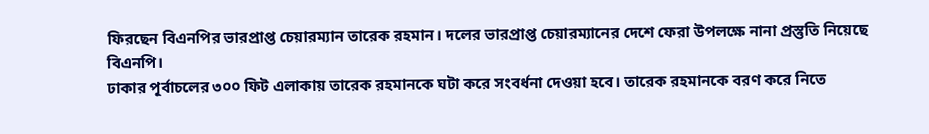ফিরছেন বিএনপির ভারপ্রাপ্ত চেয়ারম্যান তারেক রহমান। দলের ভারপ্রাপ্ত চেয়ারম্যানের দেশে ফেরা উপলক্ষে নানা প্রস্তুতি নিয়েছে বিএনপি।
ঢাকার পূর্বাচলের ৩০০ ফিট এলাকায় তারেক রহমানকে ঘটা করে সংবর্ধনা দেওয়া হবে। তারেক রহমানকে বরণ করে নিতে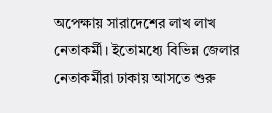অপেক্ষায় সারাদেশের লাখ লাখ নেতাকর্মী। ইতোমধ্যে বিভিন্ন জেলার নেতাকর্মীরা ঢাকায় আসতে শুরু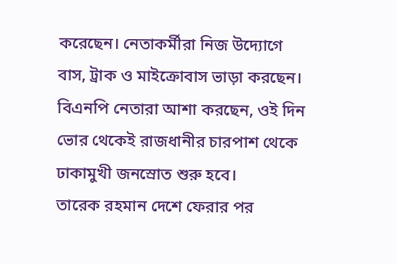করেছেন। নেতাকর্মীরা নিজ উদ্যোগে বাস, ট্রাক ও মাইক্রোবাস ভাড়া করছেন। বিএনপি নেতারা আশা করছেন, ওই দিন ভোর থেকেই রাজধানীর চারপাশ থেকে ঢাকামুখী জনস্রোত শুরু হবে।
তারেক রহমান দেশে ফেরার পর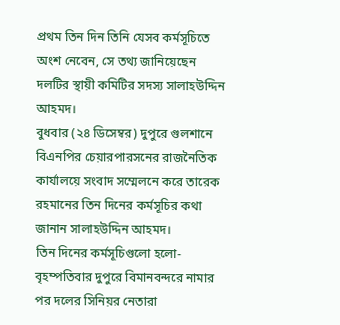প্রথম তিন দিন তিনি যেসব কর্মসূচিতে অংশ নেবেন, সে তথ্য জানিয়েছেন দলটির স্থায়ী কমিটির সদস্য সালাহউদ্দিন আহমদ।
বুধবার (২৪ ডিসেম্বর) দুপুরে গুলশানে বিএনপির চেয়ারপারসনের রাজনৈতিক কার্যালয়ে সংবাদ সম্মেলনে করে তারেক রহমানের তিন দিনের কর্মসূচির কথা জানান সালাহউদ্দিন আহমদ।
তিন দিনের কর্মসূচিগুলো হলো- বৃহম্পতিবার দুপুরে বিমানবন্দরে নামার পর দলের সিনিয়র নেতারা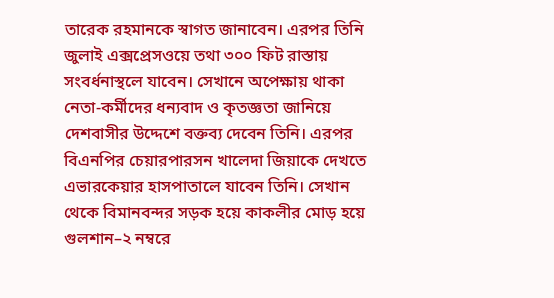তারেক রহমানকে স্বাগত জানাবেন। এরপর তিনি জুলাই এক্সপ্রেসওয়ে তথা ৩০০ ফিট রাস্তায় সংবর্ধনাস্থলে যাবেন। সেখানে অপেক্ষায় থাকা নেতা-কর্মীদের ধন্যবাদ ও কৃতজ্ঞতা জানিয়ে দেশবাসীর উদ্দেশে বক্তব্য দেবেন তিনি। এরপর বিএনপির চেয়ারপারসন খালেদা জিয়াকে দেখতে এভারকেয়ার হাসপাতালে যাবেন তিনি। সেখান থেকে বিমানবন্দর সড়ক হয়ে কাকলীর মোড় হয়ে গুলশান–২ নম্বরে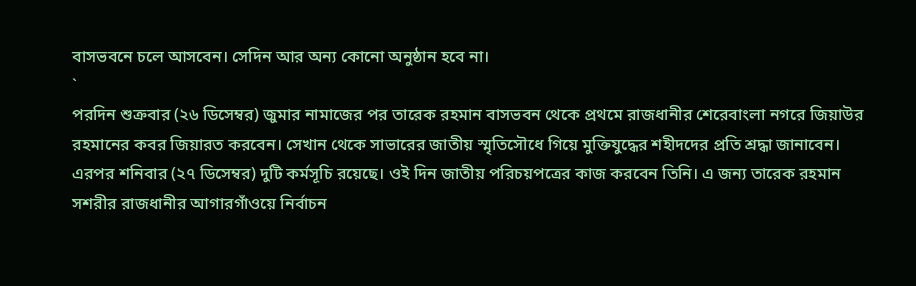বাসভবনে চলে আসবেন। সেদিন আর অন্য কোনো অনুষ্ঠান হবে না।
`
পরদিন শুক্রবার (২৬ ডিসেম্বর) জুমার নামাজের পর তারেক রহমান বাসভবন থেকে প্রথমে রাজধানীর শেরেবাংলা নগরে জিয়াউর রহমানের কবর জিয়ারত করবেন। সেখান থেকে সাভারের জাতীয় স্মৃতিসৌধে গিয়ে মুক্তিযুদ্ধের শহীদদের প্রতি শ্রদ্ধা জানাবেন।
এরপর শনিবার (২৭ ডিসেম্বর) দুটি কর্মসূচি রয়েছে। ওই দিন জাতীয় পরিচয়পত্রের কাজ করবেন তিনি। এ জন্য তারেক রহমান সশরীর রাজধানীর আগারগাঁওয়ে নির্বাচন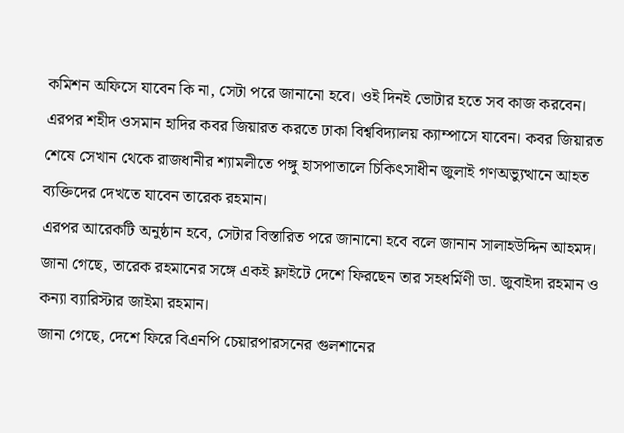কমিশন অফিসে যাবেন কি না, সেটা পরে জানানো হবে। ওই দিনই ভোটার হতে সব কাজ করবেন। এরপর শহীদ ওসমান হাদির কবর জিয়ারত করতে ঢাকা বিশ্ববিদ্যালয় ক্যাম্পাসে যাবেন। কবর জিয়ারত শেষে সেখান থেকে রাজধানীর শ্যামলীতে পঙ্গু হাসপাতালে চিকিৎসাধীন জুলাই গণঅভ্যুত্থানে আহত ব্যক্তিদের দেখতে যাবেন তারেক রহমান।
এরপর আরেকটি অনুষ্ঠান হবে, সেটার বিস্তারিত পরে জানানো হবে বলে জানান সালাহউদ্দিন আহমদ।
জানা গেছে, তারেক রহমানের সঙ্গে একই ফ্লাইটে দেশে ফিরছেন তার সহধর্মিণী ডা. জুবাইদা রহমান ও কন্যা ব্যারিস্টার জাইমা রহমান।
জানা গেছে, দেশে ফিরে বিএনপি চেয়ারপারসনের গুলশানের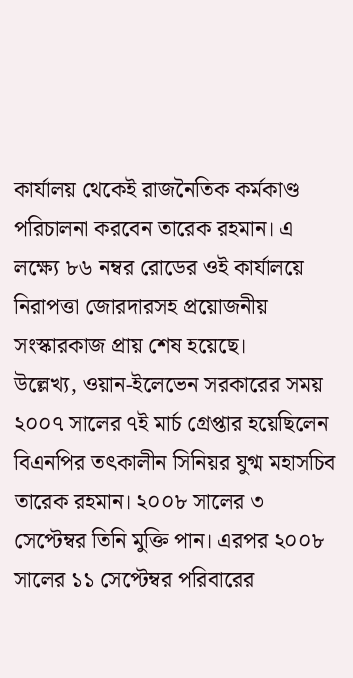কার্যালয় থেকেই রাজনৈতিক কর্মকাণ্ড পরিচালনা করবেন তারেক রহমান। এ লক্ষ্যে ৮৬ নম্বর রোডের ওই কার্যালয়ে নিরাপত্তা জোরদারসহ প্রয়োজনীয় সংস্কারকাজ প্রায় শেষ হয়েছে।
উল্লেখ্য, ওয়ান-ইলেভেন সরকারের সময় ২০০৭ সালের ৭ই মার্চ গ্রেপ্তার হয়েছিলেন বিএনপির তৎকালীন সিনিয়র যুগ্ম মহাসচিব তারেক রহমান। ২০০৮ সালের ৩ সেপ্টেম্বর তিনি মুক্তি পান। এরপর ২০০৮ সালের ১১ সেপ্টেম্বর পরিবারের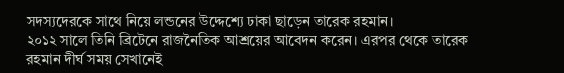সদস্যদেরকে সাথে নিয়ে লন্ডনের উদ্দেশ্যে ঢাকা ছাড়েন তারেক রহমান।
২০১২ সালে তিনি ব্রিটেনে রাজনৈতিক আশ্রয়ের আবেদন করেন। এরপর থেকে তারেক রহমান দীর্ঘ সময় সেখানেই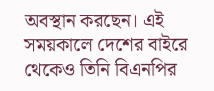অবস্থান করছেন। এই সময়কালে দেশের বাইরে থেকেও তিনি বিএনপির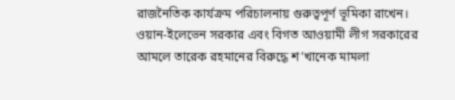রাজনৈতিক কার্যক্রম পরিচালনায় গুরুত্বপূর্ণ ভূমিকা রাখেন। ওয়ান-ইলেভেন সরকার এবং বিগত আওয়ামী লীগ সরকারের আমলে তারেক রহমানের বিরুদ্ধে শ’খানেক মামলা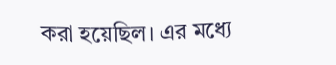করা হয়েছিল। এর মধ্যে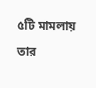৫টি মামলায় তার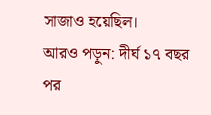সাজাও হয়েছিল।
আরও পড়ুন: দীর্ঘ ১৭ বছর পর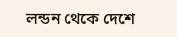লন্ডন থেকে দেশে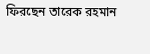ফিরছেন তারেক রহমান